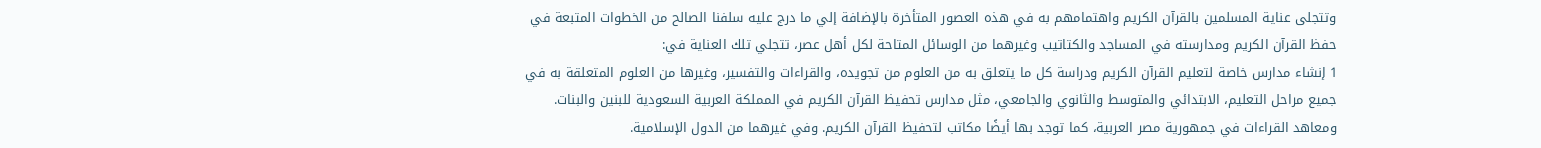وتتجلى عناية المسلمين بالقرآن الكريم واهتمامهم به في هذه العصور المتأخرة بالإضافة إلي ما درج عليه سلفنا الصالح من الخطوات المتبعة في حفظ القرآن الكريم ومدارسته في المساجد والكتاتيب وغيرهما من الوسائل المتاحة لكل أهل عصر، تتجلي تلك العناية في:
1 إنشاء مدارس خاصة لتعليم القرآن الكريم ودراسة كل ما يتعلق به من العلوم من تجويده، والقراءات والتفسير، وغيرها من العلوم المتعلقة به في جميع مراحل التعليم، الابتدائي والمتوسط والثانوي والجامعي، مثل مدارس تحفيظ القرآن الكريم في المملكة العربية السعودية للبنين والبنات.
ومعاهد القراءات في جمهورية مصر العربية، كما توجد بها أيضًا مكاتب لتحفيظ القرآن الكريم. وفي غيرهما من الدول الإسلامية.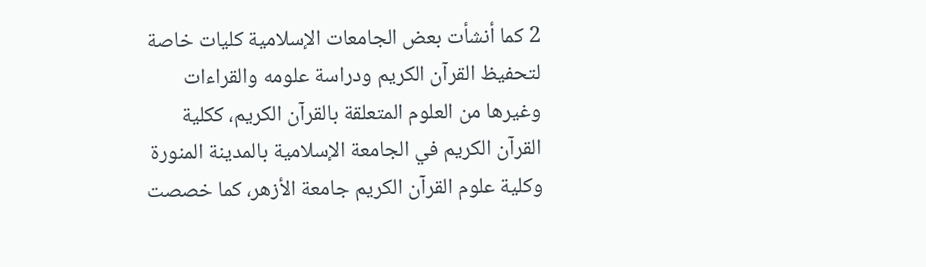2 كما أنشأت بعض الجامعات الإسلامية كليات خاصة لتحفيظ القرآن الكريم ودراسة علومه والقراءات وغيرها من العلوم المتعلقة بالقرآن الكريم، ككلية القرآن الكريم في الجامعة الإسلامية بالمدينة المنورة وكلية علوم القرآن الكريم جامعة الأزهر، كما خصصت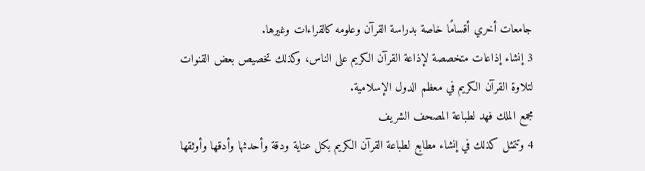جامعات أخري أقسامًا خاصة بدراسة القرآن وعلومه كالقراءات وغيرها.
3 إنشاء إذاعات متخصصة لإذاعة القرآن الكريم على الناس، وكذلك تخصيص بعض القنوات لتلاوة القرآن الكريم في معظم الدول الإسلامية.
مجمع الملك فهد لطباعة المصحف الشريف
4 وتتمثل كذلك في إنشاء مطابع لطباعة القرآن الكريم بكل عناية ودقة وأحدثها وأدقها وأوثقها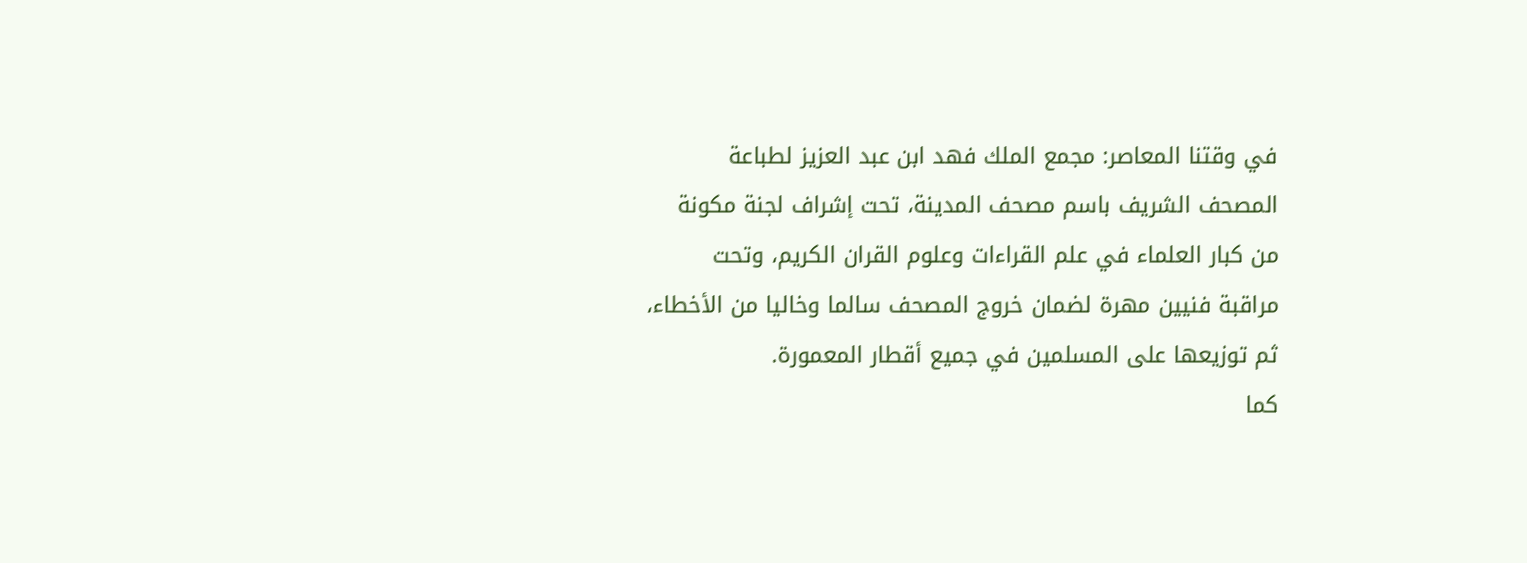في وقتنا المعاصر: مجمع الملك فهد ابن عبد العزيز لطباعة المصحف الشريف باسم مصحف المدينة، تحت إشراف لجنة مكونة من كبار العلماء في علم القراءات وعلوم القران الكريم، وتحت مراقبة فنيين مهرة لضمان خروج المصحف سالما وخاليا من الأخطاء، ثم توزيعها على المسلمين في جميع أقطار المعمورة.
كما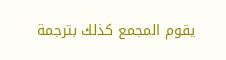يقوم المجمع كذلك بترجمة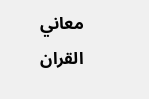معاني القران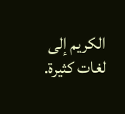الكريم إلى لغات كثيرة.